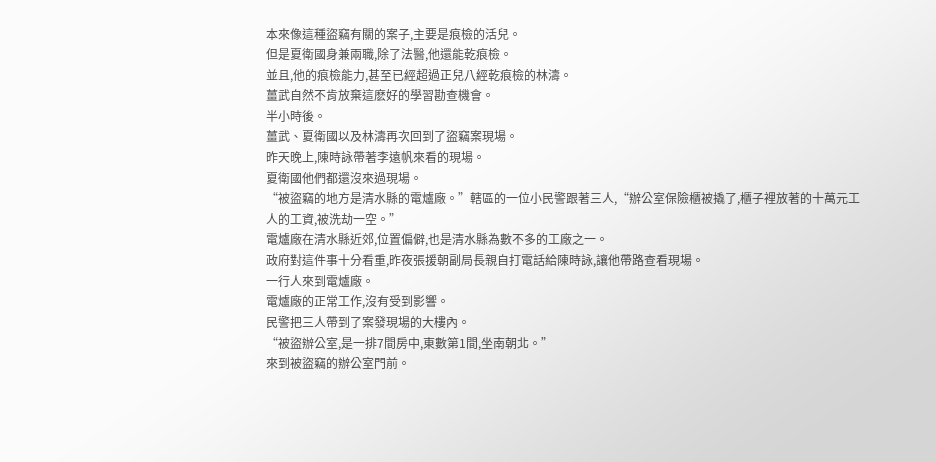本來像這種盜竊有關的案子,主要是痕檢的活兒。
但是夏衛國身兼兩職,除了法醫,他還能乾痕檢。
並且,他的痕檢能力,甚至已經超過正兒八經乾痕檢的林濤。
薑武自然不肯放棄這麽好的學習勘查機會。
半小時後。
薑武、夏衛國以及林濤再次回到了盜竊案現場。
昨天晚上,陳時詠帶著李遠帆來看的現場。
夏衛國他們都還沒來過現場。
“被盜竊的地方是清水縣的電爐廠。”轄區的一位小民警跟著三人,“辦公室保險櫃被撬了,櫃子裡放著的十萬元工人的工資,被洗劫一空。”
電爐廠在清水縣近郊,位置偏僻,也是清水縣為數不多的工廠之一。
政府對這件事十分看重,昨夜張援朝副局長親自打電話給陳時詠,讓他帶路查看現場。
一行人來到電爐廠。
電爐廠的正常工作,沒有受到影響。
民警把三人帶到了案發現場的大樓內。
“被盜辦公室,是一排7間房中,東數第1間,坐南朝北。”
來到被盜竊的辦公室門前。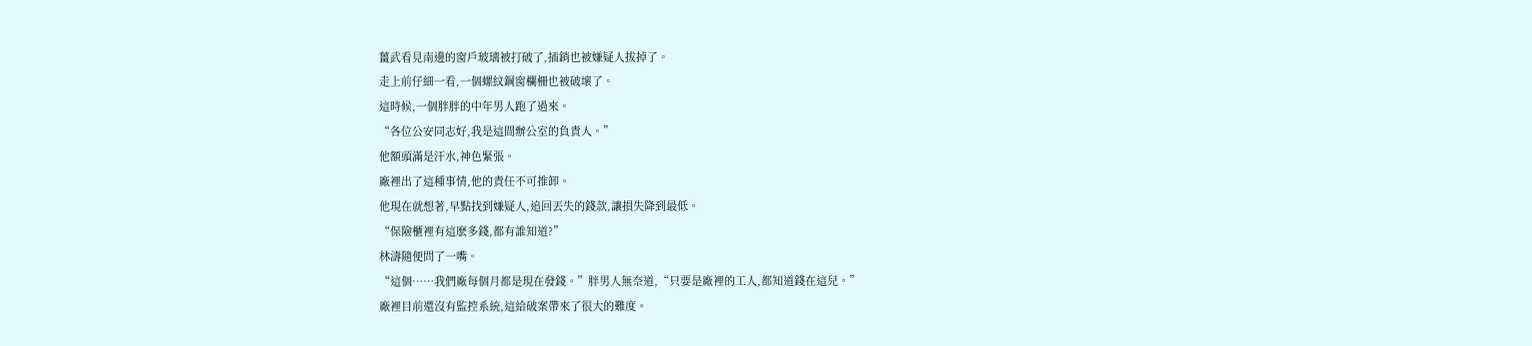薑武看見南邊的窗戶玻璃被打破了,插銷也被嫌疑人拔掉了。
走上前仔細一看,一個螺紋鋼窗欄柵也被破壞了。
這時候,一個胖胖的中年男人跑了過來。
“各位公安同志好,我是這間辦公室的負責人。”
他額頭滿是汗水,神色緊張。
廠裡出了這種事情,他的責任不可推卸。
他現在就想著,早點找到嫌疑人,追回丟失的錢款,讓損失降到最低。
“保險櫃裡有這麽多錢,都有誰知道?”
林濤隨便問了一嘴。
“這個……我們廠每個月都是現在發錢。”胖男人無奈道,“只要是廠裡的工人,都知道錢在這兒。”
廠裡目前還沒有監控系統,這給破案帶來了很大的難度。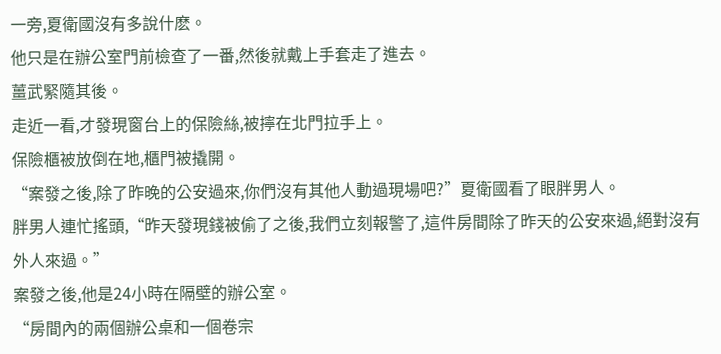一旁,夏衛國沒有多說什麽。
他只是在辦公室門前檢查了一番,然後就戴上手套走了進去。
薑武緊隨其後。
走近一看,才發現窗台上的保險絲,被擰在北門拉手上。
保險櫃被放倒在地,櫃門被撬開。
“案發之後,除了昨晚的公安過來,你們沒有其他人動過現場吧?”夏衛國看了眼胖男人。
胖男人連忙搖頭,“昨天發現錢被偷了之後,我們立刻報警了,這件房間除了昨天的公安來過,絕對沒有外人來過。”
案發之後,他是24小時在隔壁的辦公室。
“房間內的兩個辦公桌和一個卷宗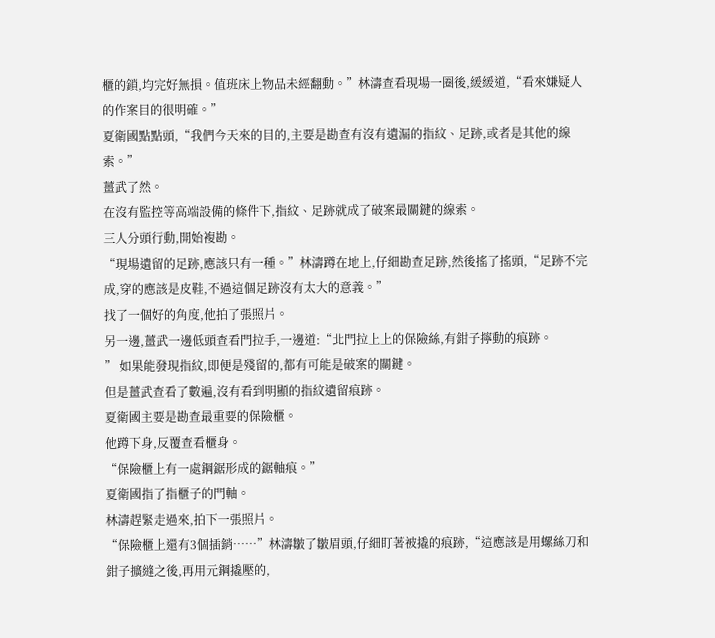櫃的鎖,均完好無損。值班床上物品未經翻動。”林濤查看現場一圈後,緩緩道,“看來嫌疑人的作案目的很明確。”
夏衛國點點頭,“我們今天來的目的,主要是勘查有沒有遺漏的指紋、足跡,或者是其他的線索。”
薑武了然。
在沒有監控等高端設備的條件下,指紋、足跡就成了破案最關鍵的線索。
三人分頭行動,開始複勘。
“現場遺留的足跡,應該只有一種。”林濤蹲在地上,仔細勘查足跡,然後搖了搖頭,“足跡不完成,穿的應該是皮鞋,不過這個足跡沒有太大的意義。”
找了一個好的角度,他拍了張照片。
另一邊,薑武一邊低頭查看門拉手,一邊道:“北門拉上上的保險絲,有鉗子擰動的痕跡。
” 如果能發現指紋,即便是殘留的,都有可能是破案的關鍵。
但是薑武查看了數遍,沒有看到明顯的指紋遺留痕跡。
夏衛國主要是勘查最重要的保險櫃。
他蹲下身,反覆查看櫃身。
“保險櫃上有一處鋼鋸形成的鋸軸痕。”
夏衛國指了指櫃子的門軸。
林濤趕緊走過來,拍下一張照片。
“保險櫃上還有3個插銷……”林濤皺了皺眉頭,仔細盯著被撬的痕跡,“這應該是用螺絲刀和鉗子擴縫之後,再用元鋼撬壓的,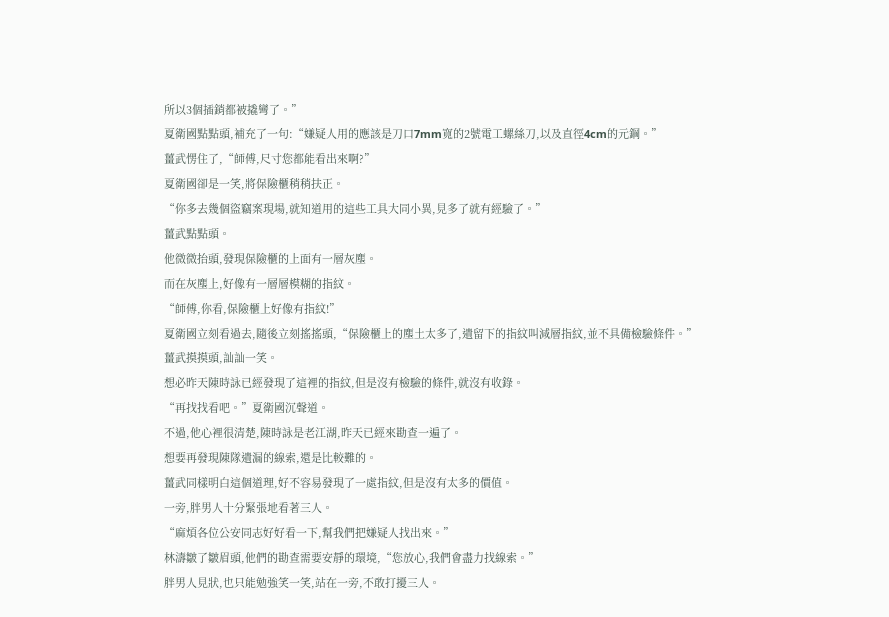所以3個插銷都被撬彎了。”
夏衛國點點頭,補充了一句:“嫌疑人用的應該是刀口7mm寬的2號電工螺絲刀,以及直徑4cm的元鋼。”
薑武愣住了,“師傅,尺寸您都能看出來啊?”
夏衛國卻是一笑,將保險櫃稍稍扶正。
“你多去幾個盜竊案現場,就知道用的這些工具大同小異,見多了就有經驗了。”
薑武點點頭。
他微微抬頭,發現保險櫃的上面有一層灰塵。
而在灰塵上,好像有一層層模糊的指紋。
“師傅,你看,保險櫃上好像有指紋!”
夏衛國立刻看過去,隨後立刻搖搖頭,“保險櫃上的塵土太多了,遺留下的指紋叫減層指紋,並不具備檢驗條件。”
薑武摸摸頭,訕訕一笑。
想必昨天陳時詠已經發現了這裡的指紋,但是沒有檢驗的條件,就沒有收錄。
“再找找看吧。”夏衛國沉聲道。
不過,他心裡很清楚,陳時詠是老江湖,昨天已經來勘查一遍了。
想要再發現陳隊遺漏的線索,還是比較難的。
薑武同樣明白這個道理,好不容易發現了一處指紋,但是沒有太多的價值。
一旁,胖男人十分緊張地看著三人。
“麻煩各位公安同志好好看一下,幫我們把嫌疑人找出來。”
林濤皺了皺眉頭,他們的勘查需要安靜的環境,“您放心,我們會盡力找線索。”
胖男人見狀,也只能勉強笑一笑,站在一旁,不敢打擾三人。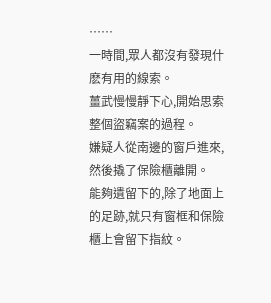……
一時間,眾人都沒有發現什麽有用的線索。
薑武慢慢靜下心,開始思索整個盜竊案的過程。
嫌疑人從南邊的窗戶進來,然後撬了保險櫃離開。
能夠遺留下的,除了地面上的足跡,就只有窗框和保險櫃上會留下指紋。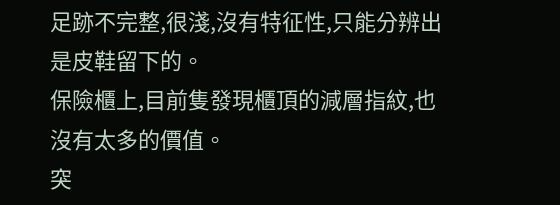足跡不完整,很淺,沒有特征性,只能分辨出是皮鞋留下的。
保險櫃上,目前隻發現櫃頂的減層指紋,也沒有太多的價值。
突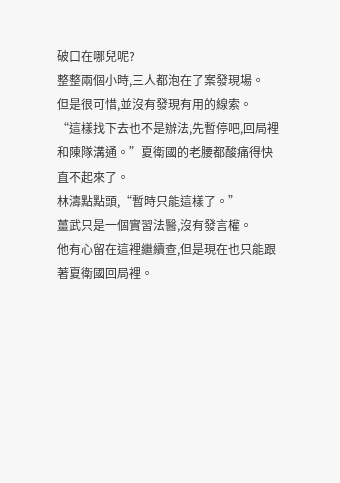破口在哪兒呢?
整整兩個小時,三人都泡在了案發現場。
但是很可惜,並沒有發現有用的線索。
“這樣找下去也不是辦法,先暫停吧,回局裡和陳隊溝通。”夏衛國的老腰都酸痛得快直不起來了。
林濤點點頭,“暫時只能這樣了。”
薑武只是一個實習法醫,沒有發言權。
他有心留在這裡繼續查,但是現在也只能跟著夏衛國回局裡。